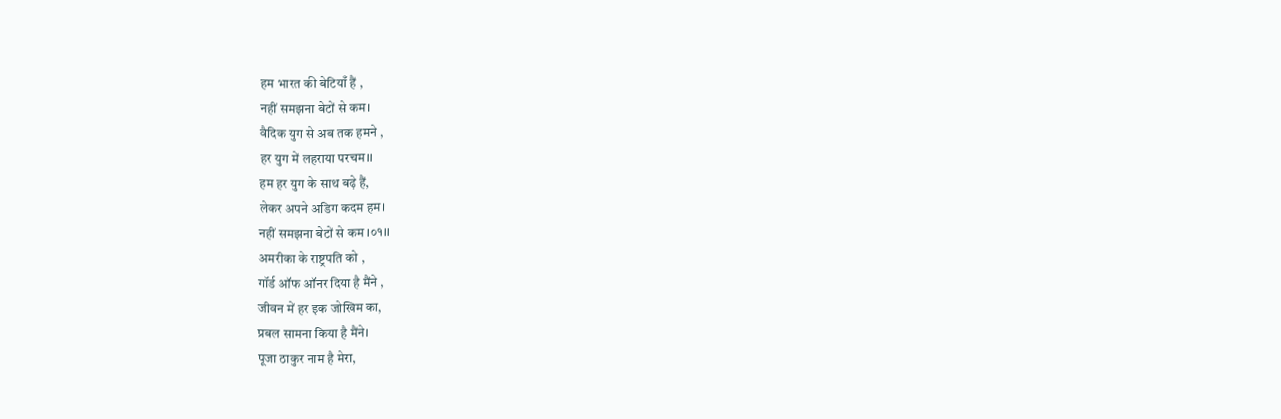हम भारत की बेटियाँ हैं ,
नहीं समझना बेटों से कम।
वैदिक युग से अब तक हमने ,
हर युग में लहराया परचम।।
हम हर युग के साथ बढ़े हैं,
लेकर अपने अडिग कदम हम।
नहीं समझना बेटों से कम ।०१।।
अमरीका के राष्ट्रपति को ,
गॉर्ड ऑफ ऑनर दिया है मैंने ,
जीवन में हर इक जोखिम का,
प्रबल सामना किया है मैंने।
पूजा ठाकुर नाम है मेरा,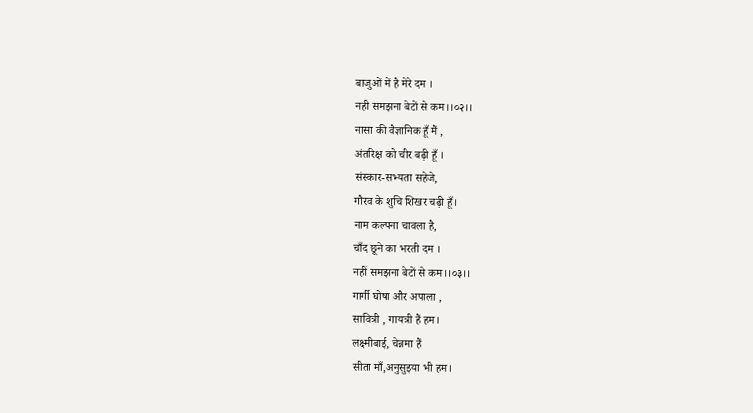बाजुओं में है मेरे दम ।
नही समझना बेटों से कम।।०२।।
नासा की वैज्ञानिक हूँ मैं ,
अंतरिक्ष को चीर बढ़ी हूँ ।
संस्कार-सभ्यता सहेजे,
गौरव के शुचि शिखर चढ़ी हूँ।
नाम कल्पना चावला है,
चाँद छूने का भरती दम ।
नहीं समझना बेटों से कम।।०३।।
गार्गी घोषा और अपाला ,
सावित्री , गायत्री हैं हम।
लक्ष्मीबाई, चेन्नमा हैं
सीता माँ,अनुसुइया भी हम।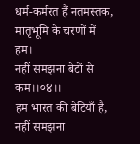धर्म-कर्मरत हैं नतमस्तक,
मातृभूमि के चरणों में हम।
नहीं समझना बेटों से कम।।०४।।
हम भारत की बेटियाँ है,
नहीं समझना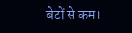बेटों से कम।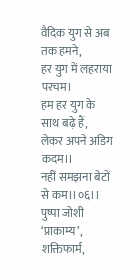वैदिक युग से अब तक हमने,
हर युग में लहराया परचम।
हम हर युग के साथ बढ़े हैं,
लेकर अपने अडिग कदम।।
नहीं समझना बेटों से कम।।०६।।
पुष्पा जोशी ‘प्राकाम्य’, शक्तिफार्म,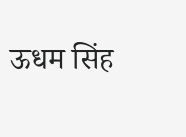ऊधम सिंह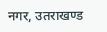नगर, उतराखण्ड